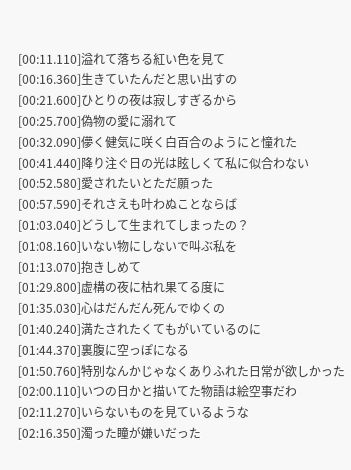[00:11.110]溢れて落ちる紅い色を見て
[00:16.360]生きていたんだと思い出すの
[00:21.600]ひとりの夜は寂しすぎるから
[00:25.700]偽物の愛に溺れて
[00:32.090]儚く健気に咲く白百合のようにと憧れた
[00:41.440]降り注ぐ日の光は眩しくて私に似合わない
[00:52.580]愛されたいとただ願った
[00:57.590]それさえも叶わぬことならば
[01:03.040]どうして生まれてしまったの？
[01:08.160]いない物にしないで叫ぶ私を
[01:13.070]抱きしめて
[01:29.800]虚構の夜に枯れ果てる度に
[01:35.030]心はだんだん死んでゆくの
[01:40.240]満たされたくてもがいているのに
[01:44.370]裏腹に空っぽになる
[01:50.760]特別なんかじゃなくありふれた日常が欲しかった
[02:00.110]いつの日かと描いてた物語は絵空事だわ
[02:11.270]いらないものを見ているような
[02:16.350]濁った瞳が嫌いだった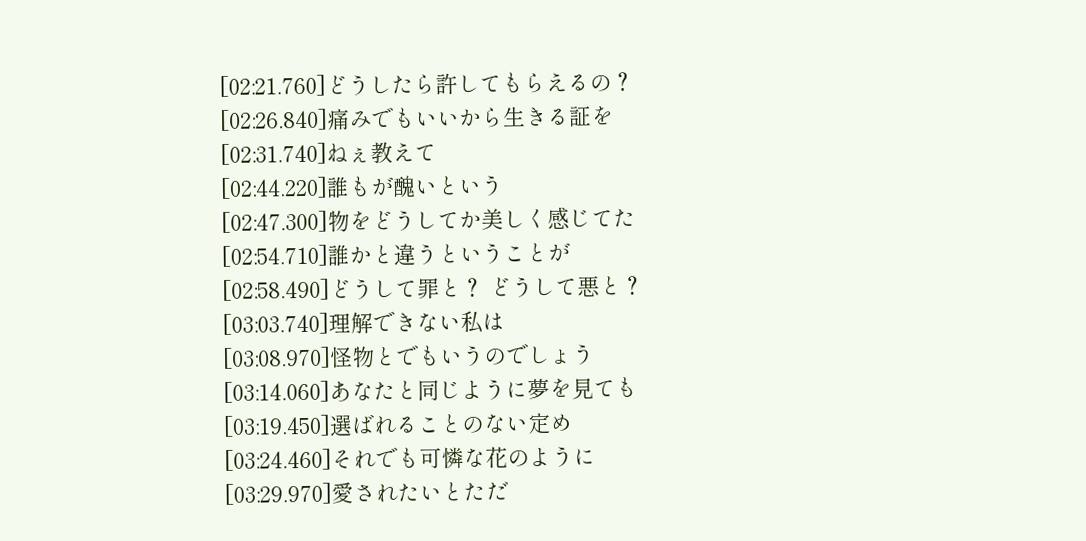[02:21.760]どうしたら許してもらえるの？
[02:26.840]痛みでもいいから生きる証を
[02:31.740]ねぇ教えて
[02:44.220]誰もが醜いという
[02:47.300]物をどうしてか美しく感じてた
[02:54.710]誰かと違うということが
[02:58.490]どうして罪と？ どうして悪と？
[03:03.740]理解できない私は
[03:08.970]怪物とでもいうのでしょう
[03:14.060]あなたと同じように夢を見ても
[03:19.450]選ばれることのない定め
[03:24.460]それでも可憐な花のように
[03:29.970]愛されたいとただ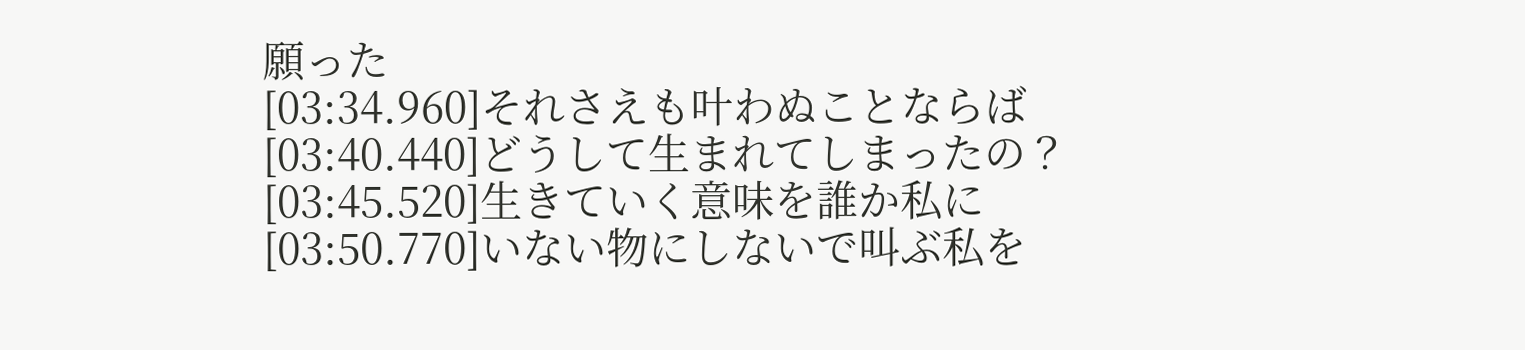願った
[03:34.960]それさえも叶わぬことならば
[03:40.440]どうして生まれてしまったの？
[03:45.520]生きていく意味を誰か私に
[03:50.770]いない物にしないで叫ぶ私を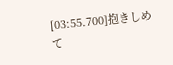[03:55.700]抱きしめて